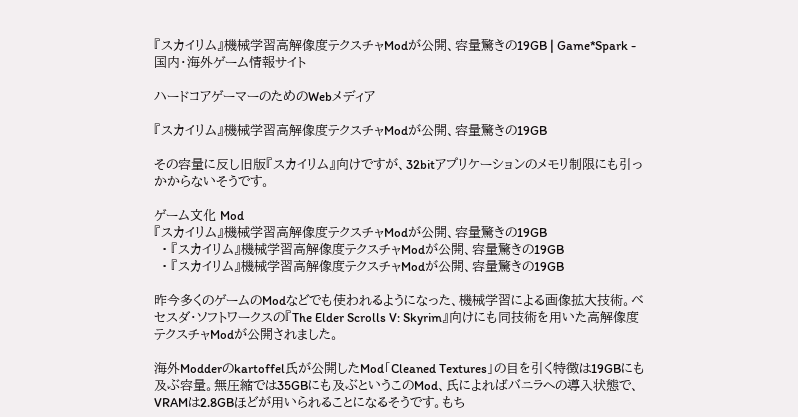『スカイリム』機械学習高解像度テクスチャModが公開、容量驚きの19GB | Game*Spark - 国内・海外ゲーム情報サイト

ハードコアゲーマーのためのWebメディア

『スカイリム』機械学習高解像度テクスチャModが公開、容量驚きの19GB

その容量に反し旧版『スカイリム』向けですが、32bitアプリケーションのメモリ制限にも引っかからないそうです。

ゲーム文化 Mod
『スカイリム』機械学習高解像度テクスチャModが公開、容量驚きの19GB
  • 『スカイリム』機械学習高解像度テクスチャModが公開、容量驚きの19GB
  • 『スカイリム』機械学習高解像度テクスチャModが公開、容量驚きの19GB

昨今多くのゲームのModなどでも使われるようになった、機械学習による画像拡大技術。ベセスダ・ソフトワークスの『The Elder Scrolls V: Skyrim』向けにも同技術を用いた高解像度テクスチャModが公開されました。

海外Modderのkartoffel氏が公開したMod「Cleaned Textures」の目を引く特徴は19GBにも及ぶ容量。無圧縮では35GBにも及ぶというこのMod、氏によればバニラへの導入状態で、VRAMは2.8GBほどが用いられることになるそうです。もち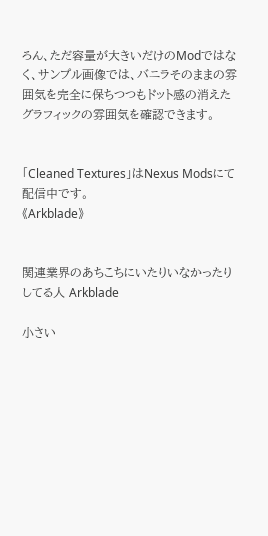ろん、ただ容量が大きいだけのModではなく、サンプル画像では、バニラそのままの雰囲気を完全に保ちつつもドット感の消えたグラフィックの雰囲気を確認できます。


「Cleaned Textures」はNexus Modsにて配信中です。
《Arkblade》


関連業界のあちこちにいたりいなかったりしてる人 Arkblade

小さい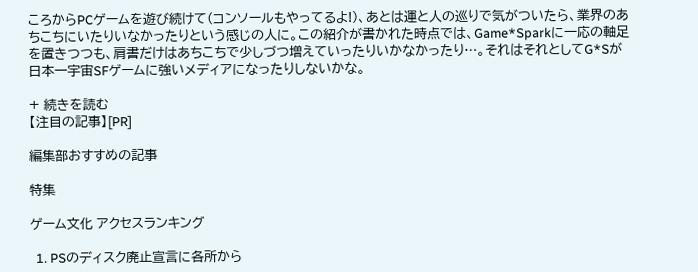ころからPCゲームを遊び続けて(コンソールもやってるよ!)、あとは運と人の巡りで気がついたら、業界のあちこちにいたりいなかったりという感じの人に。この紹介が書かれた時点では、Game*Sparkに一応の軸足を置きつつも、肩書だけはあちこちで少しづつ増えていったりいかなかったり…。それはそれとしてG*Sが日本一宇宙SFゲームに強いメディアになったりしないかな。

+ 続きを読む
【注目の記事】[PR]

編集部おすすめの記事

特集

ゲーム文化 アクセスランキング

  1. PSのディスク廃止宣言に各所から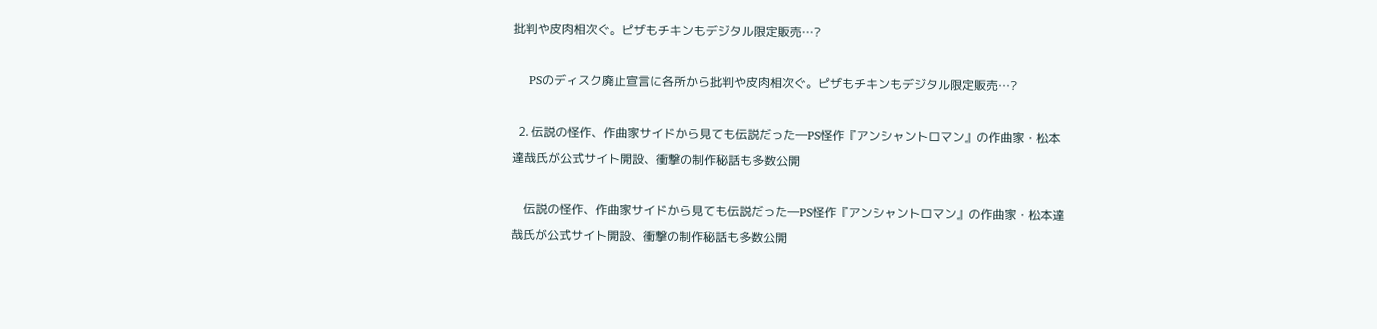批判や皮肉相次ぐ。ピザもチキンもデジタル限定販売…?

    PSのディスク廃止宣言に各所から批判や皮肉相次ぐ。ピザもチキンもデジタル限定販売…?

  2. 伝説の怪作、作曲家サイドから見ても伝説だった―PS怪作『アンシャントロマン』の作曲家・松本達哉氏が公式サイト開設、衝撃の制作秘話も多数公開

    伝説の怪作、作曲家サイドから見ても伝説だった―PS怪作『アンシャントロマン』の作曲家・松本達哉氏が公式サイト開設、衝撃の制作秘話も多数公開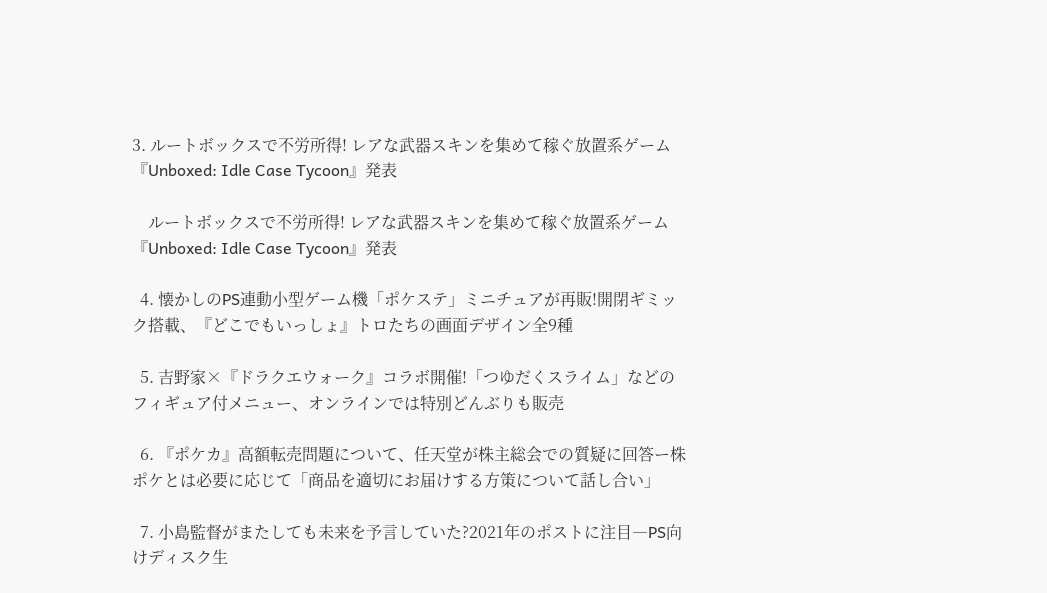3. ルートボックスで不労所得! レアな武器スキンを集めて稼ぐ放置系ゲーム『Unboxed: Idle Case Tycoon』発表

    ルートボックスで不労所得! レアな武器スキンを集めて稼ぐ放置系ゲーム『Unboxed: Idle Case Tycoon』発表

  4. 懐かしのPS連動小型ゲーム機「ポケステ」ミニチュアが再販!開閉ギミック搭載、『どこでもいっしょ』トロたちの画面デザイン全9種

  5. 吉野家×『ドラクエウォーク』コラボ開催!「つゆだくスライム」などのフィギュア付メニュー、オンラインでは特別どんぶりも販売

  6. 『ポケカ』高額転売問題について、任天堂が株主総会での質疑に回答ー株ポケとは必要に応じて「商品を適切にお届けする方策について話し合い」

  7. 小島監督がまたしても未来を予言していた?2021年のポストに注目―PS向けディスク生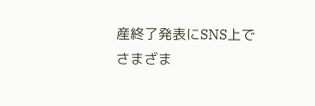産終了発表にSNS上でさまざま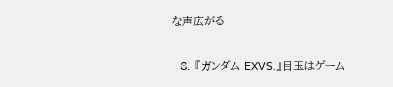な声広がる

  8. 『ガンダム EXVS.』目玉はゲーム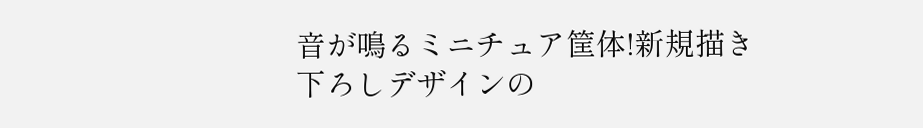音が鳴るミニチュア筐体!新規描き下ろしデザインの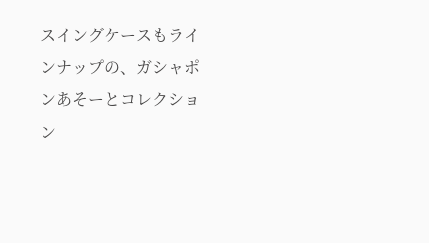スイングケースもラインナップの、ガシャポンあそーとコレクション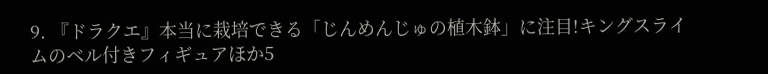9. 『ドラクエ』本当に栽培できる「じんめんじゅの植木鉢」に注目!キングスライムのベル付きフィギュアほか5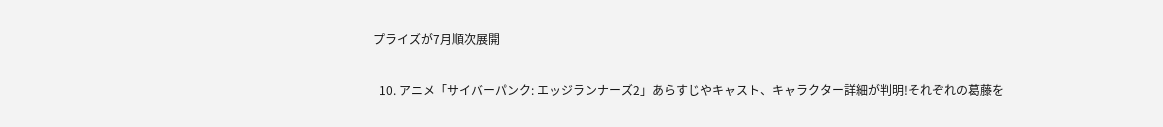プライズが7月順次展開

  10. アニメ「サイバーパンク: エッジランナーズ2」あらすじやキャスト、キャラクター詳細が判明!それぞれの葛藤を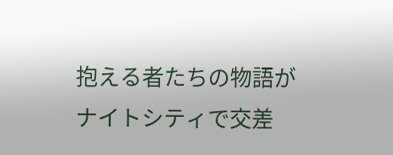抱える者たちの物語がナイトシティで交差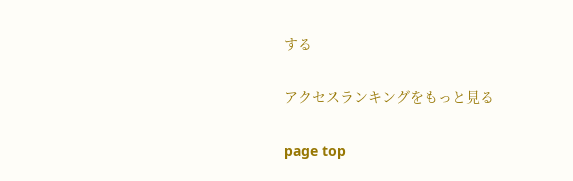する

アクセスランキングをもっと見る

page top